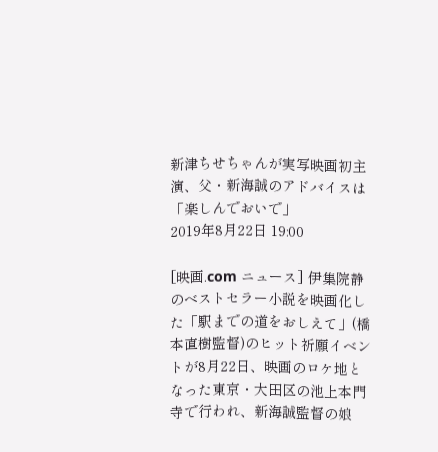新津ちせちゃんが実写映画初主演、父・新海誠のアドバイスは「楽しんでおいで」
2019年8月22日 19:00

[映画.com ニュース] 伊集院静のベストセラー小説を映画化した「駅までの道をおしえて」(橋本直樹監督)のヒット祈願イベントが8月22日、映画のロケ地となった東京・大田区の池上本門寺で行われ、新海誠監督の娘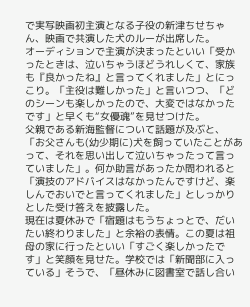で実写映画初主演となる子役の新津ちせちゃん、映画で共演した犬のルーが出席した。
オーディションで主演が決まったといい「受かったときは、泣いちゃうほどうれしくて、家族も『良かったね』と言ってくれました」とにっこり。「主役は難しかった」と言いつつ、「どのシーンも楽しかったので、大変ではなかったです」と早くも“女優魂”を見せつけた。
父親である新海監督について話題が及ぶと、「お父さんも(幼少期に)犬を飼っていたことがあって、それを思い出して泣いちゃったって言っていました」。何か助言があったか問われると「演技のアドバイスはなかったんですけど、楽しんでおいでと言ってくれました」としっかりとした受け答えを披露した。
現在は夏休みで「宿題はもうちょっとで、だいたい終わりました」と余裕の表情。この夏は祖母の家に行ったといい「すごく楽しかったです」と笑顔を見せた。学校では「新聞部に入っている」そうで、「昼休みに図書室で話し合い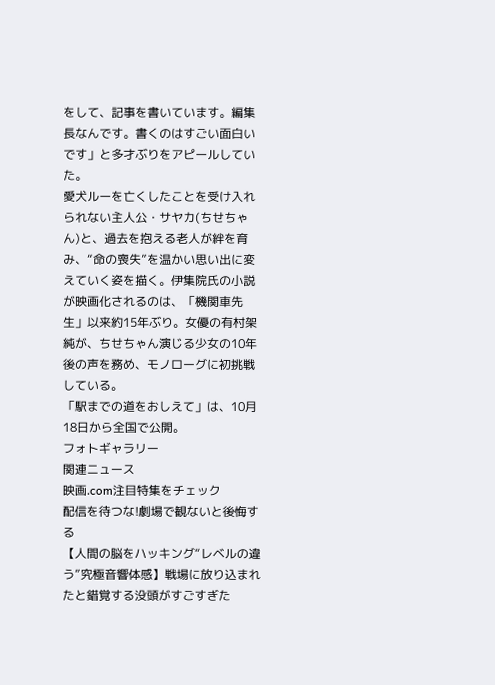をして、記事を書いています。編集長なんです。書くのはすごい面白いです」と多才ぶりをアピールしていた。
愛犬ルーを亡くしたことを受け入れられない主人公・サヤカ(ちせちゃん)と、過去を抱える老人が絆を育み、“命の喪失”を温かい思い出に変えていく姿を描く。伊集院氏の小説が映画化されるのは、「機関車先生」以来約15年ぶり。女優の有村架純が、ちせちゃん演じる少女の10年後の声を務め、モノローグに初挑戦している。
「駅までの道をおしえて」は、10月18日から全国で公開。
フォトギャラリー
関連ニュース
映画.com注目特集をチェック
配信を待つな!劇場で観ないと後悔する
【人間の脳をハッキング“レベルの違う”究極音響体感】戦場に放り込まれたと錯覚する没頭がすごすぎた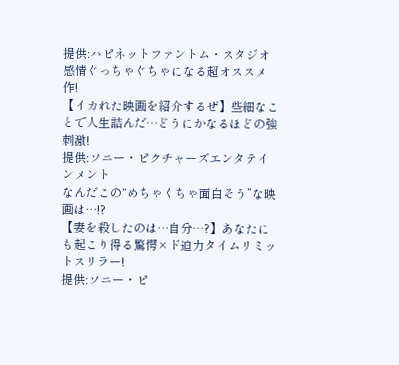提供:ハピネットファントム・スタジオ
感情ぐっちゃぐちゃになる超オススメ作!
【イカれた映画を紹介するぜ】些細なことで人生詰んだ…どうにかなるほどの強刺激!
提供:ソニー・ピクチャーズエンタテインメント
なんだこの“めちゃくちゃ面白そう”な映画は…!?
【妻を殺したのは…自分…?】あなたにも起こり得る驚愕×ド迫力タイムリミットスリラー!
提供:ソニー・ピ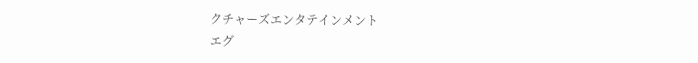クチャーズエンタテインメント
エグ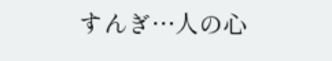すんぎ…人の心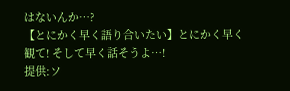はないんか…?
【とにかく早く語り合いたい】とにかく早く観て! そして早く話そうよ…!
提供:ソ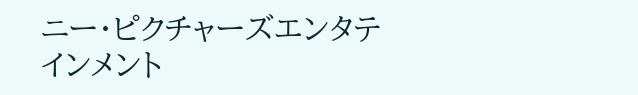ニー・ピクチャーズエンタテインメント